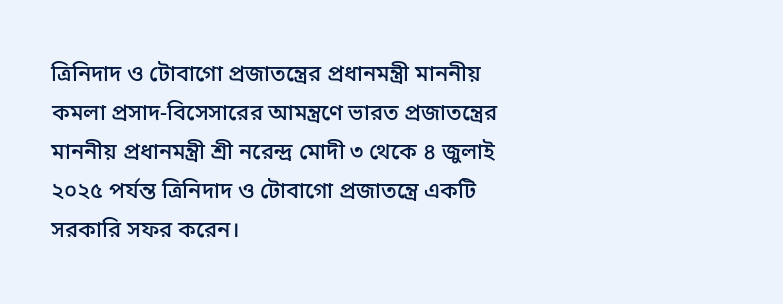ত্রিনিদাদ ও টোবাগো প্রজাতন্ত্রের প্রধানমন্ত্রী মাননীয় কমলা প্রসাদ-বিসেসারের আমন্ত্রণে ভারত প্রজাতন্ত্রের মাননীয় প্রধানমন্ত্রী শ্রী নরেন্দ্র মোদী ৩ থেকে ৪ জুলাই ২০২৫ পর্যন্ত ত্রিনিদাদ ও টোবাগো প্রজাতন্ত্রে একটি সরকারি সফর করেন।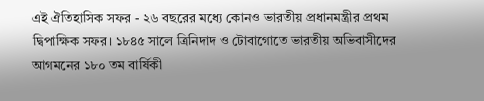এই ঐতিহাসিক সফর - ২৬ বছরের মধ্যে কোনও ভারতীয় প্রধানমন্ত্রীর প্রথম দ্বিপাক্ষিক সফর। ১৮৪৫ সালে ত্রিনিদাদ ও টোবাগোতে ভারতীয় অভিবাসীদের আগমনের ১৮০ তম বার্ষিকী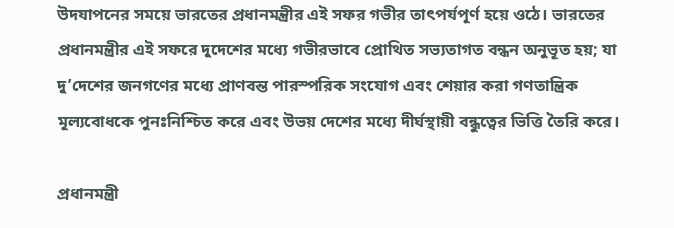উদযাপনের সময়ে ভারতের প্রধানমন্ত্রীর এই সফর গভীর তাৎপর্যপূর্ণ হয়ে ওঠে। ভারতের প্রধানমন্ত্রীর এই সফরে দুদেশের মধ্যে গভীরভাবে প্রোথিত সভ্যতাগত বন্ধন অনুভূত হয়; যা দু’দেশের জনগণের মধ্যে প্রাণবন্ত পারস্পরিক সংযোগ এবং শেয়ার করা গণতান্ত্রিক মূল্যবোধকে পুনঃনিশ্চিত করে এবং উভয় দেশের মধ্যে দীর্ঘস্থায়ী বন্ধুত্বের ভিত্তি তৈরি করে।

প্রধানমন্ত্রী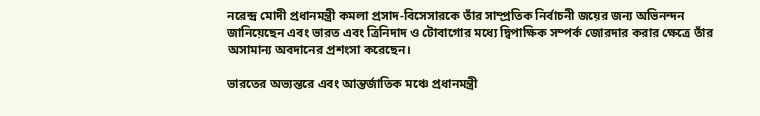নরেন্দ্র মোদী প্রধানমন্ত্রী কমলা প্রসাদ-বিসেসারকে তাঁর সাম্প্রতিক নির্বাচনী জয়ের জন্য অভিনন্দন জানিয়েছেন এবং ভারত এবং ত্রিনিদাদ ও টোবাগোর মধ্যে দ্বিপাক্ষিক সম্পর্ক জোরদার করার ক্ষেত্রে তাঁর অসামান্য অবদানের প্রশংসা করেছেন।

ভারতের অভ্যন্তরে এবং আন্তর্জাতিক মঞ্চে প্রধানমন্ত্রী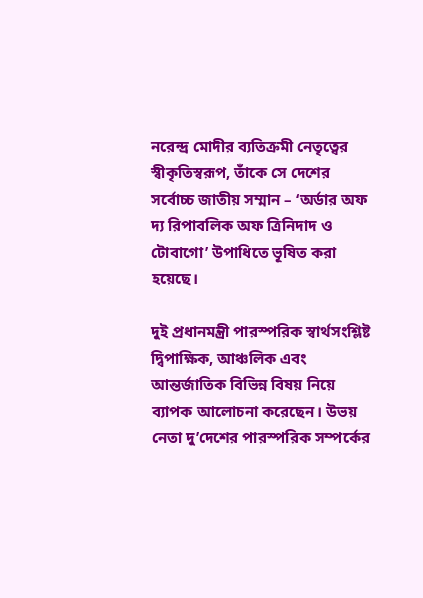নরেন্দ্র মোদীর ব্যতিক্রমী নেতৃত্বের স্বীকৃতিস্বরূপ, তাঁকে সে দেশের সর্বোচ্চ জাতীয় সম্মান – ‘অর্ডার অফ দ্য রিপাবলিক অফ ত্রিনিদাদ ও টোবাগো’ উপাধিতে ভূষিত করা হয়েছে।

দুই প্রধানমন্ত্রী পারস্পরিক স্বার্থসংশ্লিষ্ট দ্বিপাক্ষিক, আঞ্চলিক এবং আন্তর্জাতিক বিভিন্ন বিষয় নিয়ে ব্যাপক আলোচনা করেছেন। উভয় নেতা দু’দেশের পারস্পরিক সম্পর্কের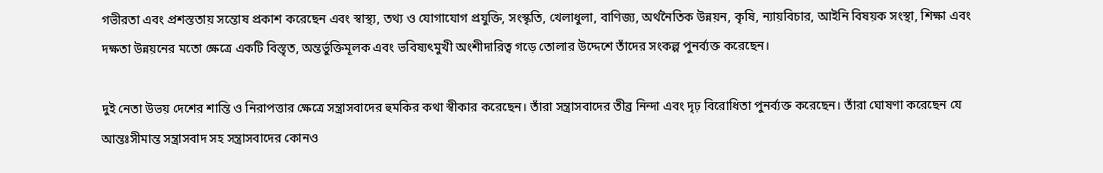গভীরতা এবং প্রশস্ততায় সন্তোষ প্রকাশ করেছেন এবং স্বাস্থ্য, তথ্য ও যোগাযোগ প্রযুক্তি, সংস্কৃতি, খেলাধুলা, বাণিজ্য, অর্থনৈতিক উন্নয়ন, কৃষি, ন্যায়বিচার, আইনি বিষয়ক সংস্থা, শিক্ষা এবং দক্ষতা উন্নয়নের মতো ক্ষেত্রে একটি বিস্তৃত, অন্তর্ভুক্তিমূলক এবং ভবিষ্যৎমুখী অংশীদারিত্ব গড়ে তোলার উদ্দেশে তাঁদের সংকল্প পুনর্ব্যক্ত করেছেন।

দুই নেতা উভয় দেশের শান্তি ও নিরাপত্তার ক্ষেত্রে সন্ত্রাসবাদের হুমকির কথা স্বীকার করেছেন। তাঁরা সন্ত্রাসবাদের তীব্র নিন্দা এবং দৃঢ় বিরোধিতা পুনর্ব্যক্ত করেছেন। তাঁরা ঘোষণা করেছেন যে আন্তঃসীমান্ত সন্ত্রাসবাদ সহ সন্ত্রাসবাদের কোনও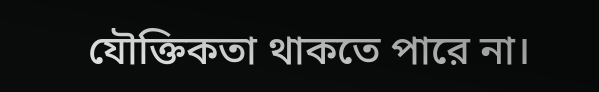যৌক্তিকতা থাকতে পারে না।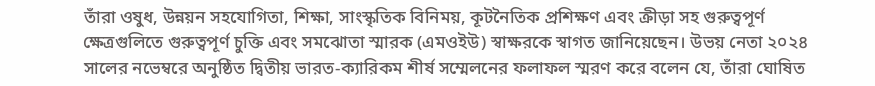তাঁরা ওষুধ, উন্নয়ন সহযোগিতা, শিক্ষা, সাংস্কৃতিক বিনিময়, কূটনৈতিক প্রশিক্ষণ এবং ক্রীড়া সহ গুরুত্বপূর্ণ ক্ষেত্রগুলিতে গুরুত্বপূর্ণ চুক্তি এবং সমঝোতা স্মারক (এমওইউ) স্বাক্ষরকে স্বাগত জানিয়েছেন। উভয় নেতা ২০২৪ সালের নভেম্বরে অনুষ্ঠিত দ্বিতীয় ভারত-ক্যারিকম শীর্ষ সম্মেলনের ফলাফল স্মরণ করে বলেন যে, তাঁরা ঘোষিত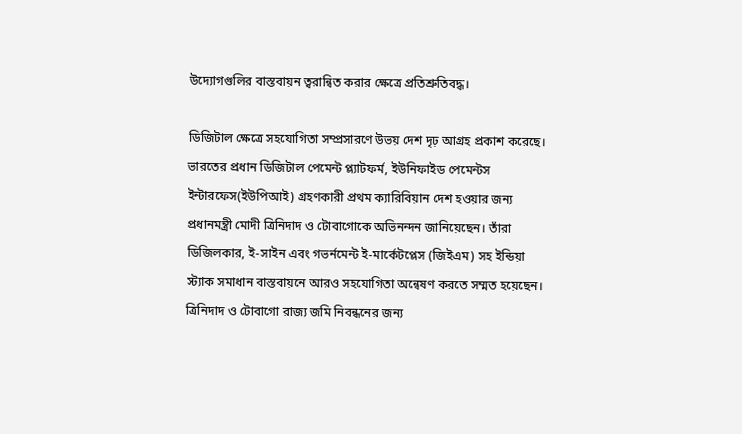উদ্যোগগুলির বাস্তবায়ন ত্বরান্বিত করার ক্ষেত্রে প্রতিশ্রুতিবদ্ধ।

ডিজিটাল ক্ষেত্রে সহযোগিতা সম্প্রসারণে উভয় দেশ দৃঢ় আগ্রহ প্রকাশ করেছে। ভারতের প্রধান ডিজিটাল পেমেন্ট প্ল্যাটফর্ম, ইউনিফাইড পেমেন্টস ইন্টারফেস(ইউপিআই) গ্রহণকারী প্রথম ক্যারিবিয়ান দেশ হওয়ার জন্য প্রধানমন্ত্রী মোদী ত্রিনিদাদ ও টোবাগোকে অভিনন্দন জানিয়েছেন। তাঁরা ডিজিলকার, ই-সাইন এবং গভর্নমেন্ট ই-মার্কেটপ্লেস (জিইএম) সহ ইন্ডিয়া স্ট্যাক সমাধান বাস্তবায়নে আরও সহযোগিতা অন্বেষণ করতে সম্মত হয়েছেন। ত্রিনিদাদ ও টোবাগো রাজ্য জমি নিবন্ধনের জন্য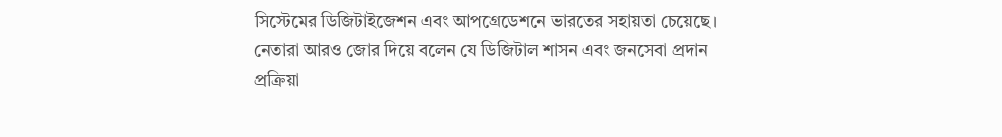সিস্টেমের ডিজিটাইজেশন এবং আপগ্রেডেশনে ভারতের সহায়তা চেয়েছে। নেতারা আরও জোর দিয়ে বলেন যে ডিজিটাল শাসন এবং জনসেবা প্রদান প্রক্রিয়া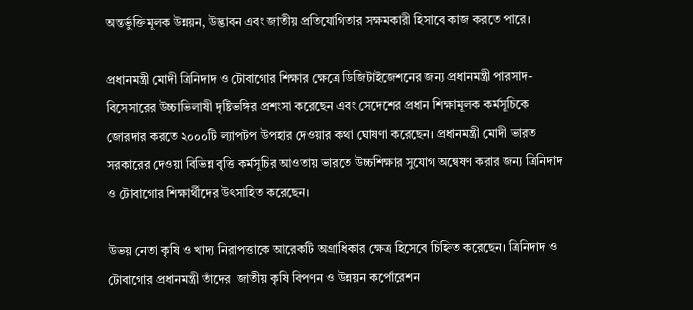অন্তর্ভুক্তিমূলক উন্নয়ন, উদ্ভাবন এবং জাতীয় প্রতিযোগিতার সক্ষমকারী হিসাবে কাজ করতে পারে।

প্রধানমন্ত্রী মোদী ত্রিনিদাদ ও টোবাগোর শিক্ষার ক্ষেত্রে ডিজিটাইজেশনের জন্য প্রধানমন্ত্রী পারসাদ-বিসেসারের উচ্চাভিলাষী দৃষ্টিভঙ্গির প্রশংসা করেছেন এবং সেদেশের প্রধান শিক্ষামূলক কর্মসূচিকে জোরদার করতে ২০০০টি ল্যাপটপ উপহার দেওয়ার কথা ঘোষণা করেছেন। প্রধানমন্ত্রী মোদী ভারত সরকারের দেওয়া বিভিন্ন বৃত্তি কর্মসূচির আওতায় ভারতে উচ্চশিক্ষার সুযোগ অন্বেষণ করার জন্য ত্রিনিদাদ ও টোবাগোর শিক্ষার্থীদের উৎসাহিত করেছেন।

উভয় নেতা কৃষি ও খাদ্য নিরাপত্তাকে আরেকটি অগ্রাধিকার ক্ষেত্র হিসেবে চিহ্নিত করেছেন। ত্রিনিদাদ ও টোবাগোর প্রধানমন্ত্রী তাঁদের  জাতীয় কৃষি বিপণন ও উন্নয়ন কর্পোরেশন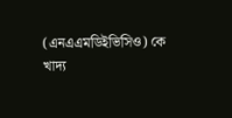(এনএএমডিইভিসিও) কে খাদ্য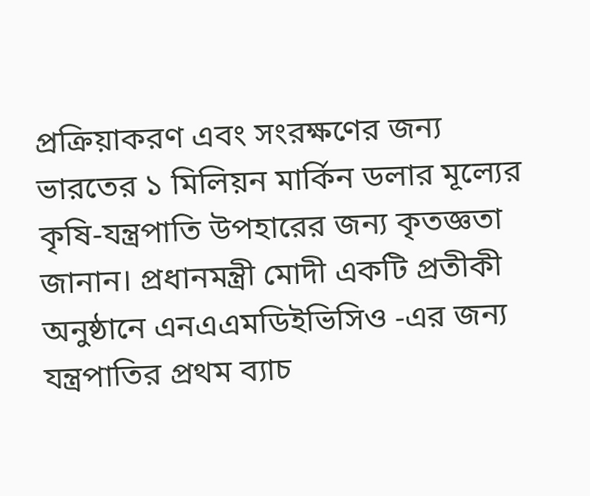প্রক্রিয়াকরণ এবং সংরক্ষণের জন্য ভারতের ১ মিলিয়ন মার্কিন ডলার মূল্যের কৃষি-যন্ত্রপাতি উপহারের জন্য কৃতজ্ঞতা জানান। প্রধানমন্ত্রী মোদী একটি প্রতীকী অনুষ্ঠানে এনএএমডিইভিসিও -এর জন্য যন্ত্রপাতির প্রথম ব্যাচ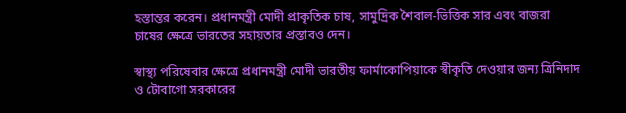হস্তান্তর করেন। প্রধানমন্ত্রী মোদী প্রাকৃতিক চাষ, সামুদ্রিক শৈবাল-ভিত্তিক সার এবং বাজরা চাষের ক্ষেত্রে ভারতের সহায়তার প্রস্তাবও দেন।

স্বাস্থ্য পরিষেবার ক্ষেত্রে প্রধানমন্ত্রী মোদী ভারতীয় ফার্মাকোপিয়াকে স্বীকৃতি দেওয়ার জন্য ত্রিনিদাদ ও টোবাগো সরকারের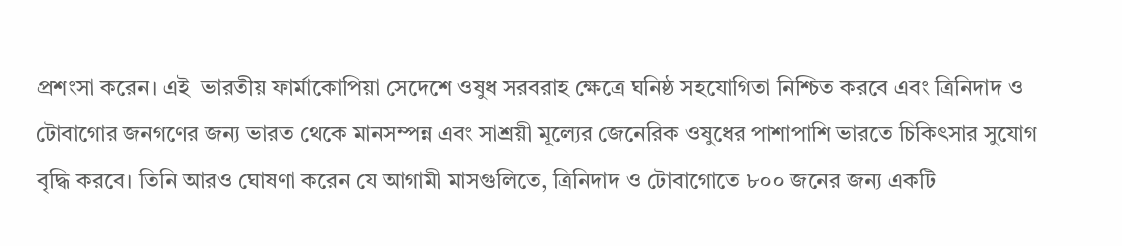প্রশংসা করেন। এই  ভারতীয় ফার্মাকোপিয়া সেদেশে ওষুধ সরবরাহ ক্ষেত্রে ঘনিষ্ঠ সহযোগিতা নিশ্চিত করবে এবং ত্রিনিদাদ ও টোবাগোর জনগণের জন্য ভারত থেকে মানসম্পন্ন এবং সাশ্রয়ী মূল্যের জেনেরিক ওষুধের পাশাপাশি ভারতে চিকিৎসার সুযোগ বৃদ্ধি করবে। তিনি আরও ঘোষণা করেন যে আগামী মাসগুলিতে, ত্রিনিদাদ ও টোবাগোতে ৮০০ জনের জন্য একটি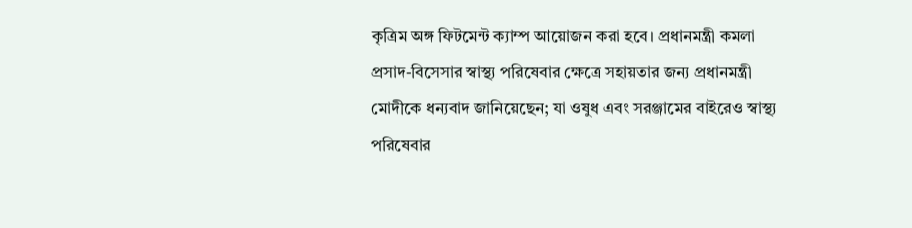কৃত্রিম অঙ্গ ফিটমেন্ট ক্যাম্প আয়োজন করা হবে। প্রধানমন্ত্রী কমলা প্রসাদ-বিসেসার স্বাস্থ্য পরিষেবার ক্ষেত্রে সহায়তার জন্য প্রধানমন্ত্রী মোদীকে ধন্যবাদ জানিয়েছেন; যা ওষুধ এবং সরঞ্জামের বাইরেও স্বাস্থ্য পরিষেবার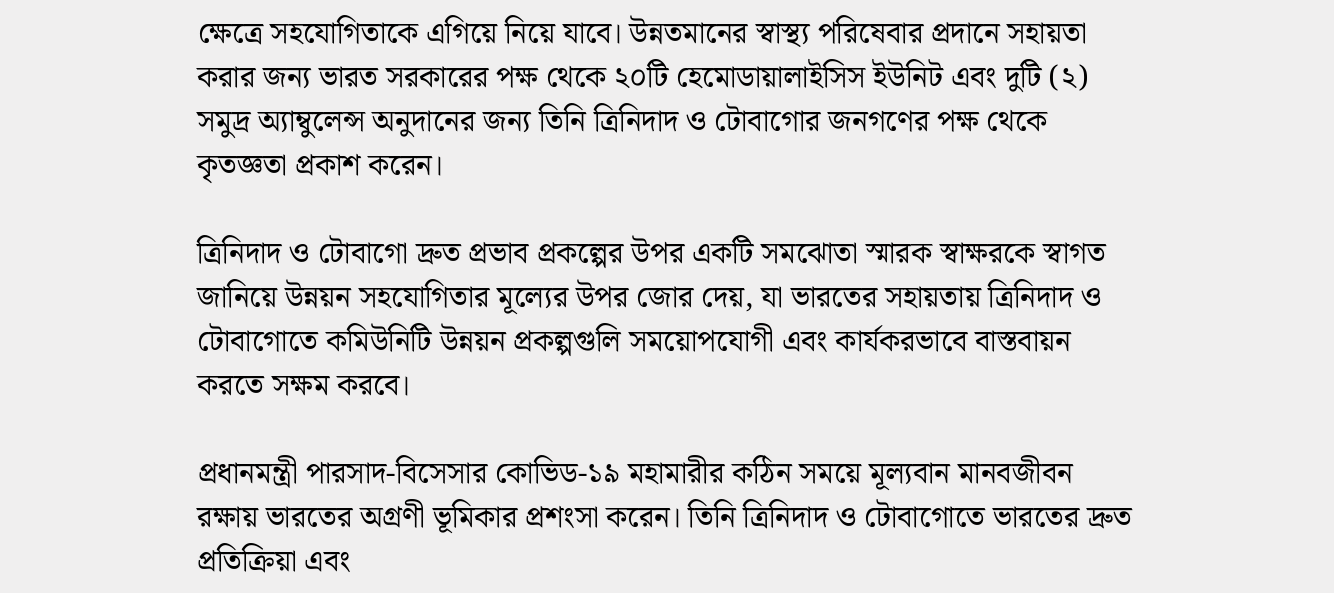ক্ষেত্রে সহযোগিতাকে এগিয়ে নিয়ে যাবে। উন্নতমানের স্বাস্থ্য পরিষেবার প্রদানে সহায়তা করার জন্য ভারত সরকারের পক্ষ থেকে ২০টি হেমোডায়ালাইসিস ইউনিট এবং দুটি (২) সমুদ্র অ্যাম্বুলেন্স অনুদানের জন্য তিনি ত্রিনিদাদ ও টোবাগোর জনগণের পক্ষ থেকে কৃতজ্ঞতা প্রকাশ করেন।

ত্রিনিদাদ ও টোবাগো দ্রুত প্রভাব প্রকল্পের উপর একটি সমঝোতা স্মারক স্বাক্ষরকে স্বাগত জানিয়ে উন্নয়ন সহযোগিতার মূল্যের উপর জোর দেয়, যা ভারতের সহায়তায় ত্রিনিদাদ ও টোবাগোতে কমিউনিটি উন্নয়ন প্রকল্পগুলি সময়োপযোগী এবং কার্যকরভাবে বাস্তবায়ন করতে সক্ষম করবে।

প্রধানমন্ত্রী পারসাদ-বিসেসার কোভিড-১৯ মহামারীর কঠিন সময়ে মূল্যবান মানবজীবন রক্ষায় ভারতের অগ্রণী ভূমিকার প্রশংসা করেন। তিনি ত্রিনিদাদ ও টোবাগোতে ভারতের দ্রুত প্রতিক্রিয়া এবং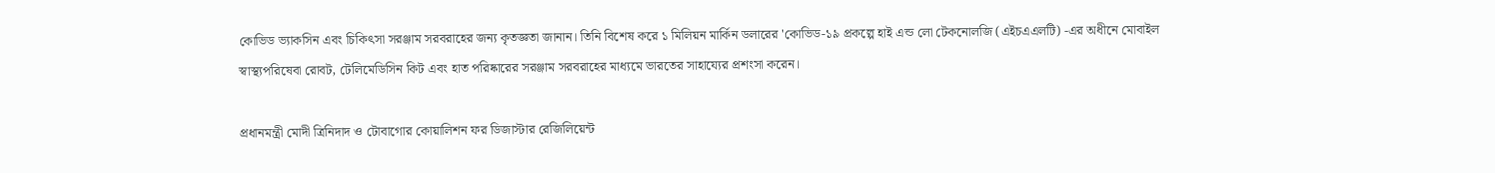কোভিড ভ্যাকসিন এবং চিকিৎসা সরঞ্জাম সরবরাহের জন্য কৃতজ্ঞতা জানান। তিনি বিশেষ করে ১ মিলিয়ন মার্কিন ডলারের 'কোভিড-১৯ প্রকল্পে হাই এন্ড লো টেকনোলজি (এইচএএলটি) -এর অধীনে মোবাইল স্বাস্থ্যপরিষেবা রোবট, টেলিমেডিসিন কিট এবং হাত পরিষ্কারের সরঞ্জাম সরবরাহের মাধ্যমে ভারতের সাহায্যের প্রশংসা করেন।

প্রধানমন্ত্রী মোদী ত্রিনিদাদ ও টোবাগোর কোয়ালিশন ফর ডিজাস্টার রেজিলিয়েন্ট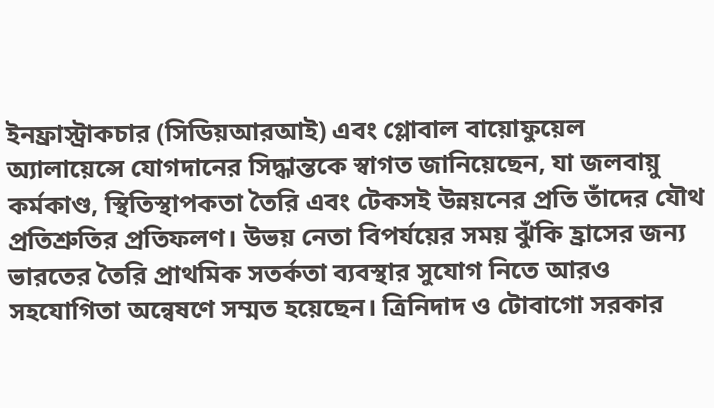ইনফ্রাস্ট্রাকচার (সিডিয়আরআই) এবং গ্লোবাল বায়োফুয়েল অ্যালায়েন্সে যোগদানের সিদ্ধান্তকে স্বাগত জানিয়েছেন, যা জলবায়ু কর্মকাণ্ড, স্থিতিস্থাপকতা তৈরি এবং টেকসই উন্নয়নের প্রতি তাঁদের যৌথ প্রতিশ্রুতির প্রতিফলণ। উভয় নেতা বিপর্যয়ের সময় ঝুঁকি হ্রাসের জন্য ভারতের তৈরি প্রাথমিক সতর্কতা ব্যবস্থার সুযোগ নিতে আরও সহযোগিতা অন্বেষণে সম্মত হয়েছেন। ত্রিনিদাদ ও টোবাগো সরকার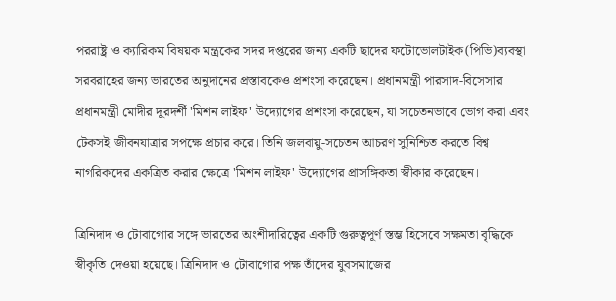পররাষ্ট্র ও ক্যারিকম বিষয়ক মন্ত্রকের সদর দপ্তরের জন্য একটি ছাদের ফটোভোলটাইক(পিভি)ব্যবস্থা সরবরাহের জন্য ভারতের অনুদানের প্রস্তাবকেও প্রশংসা করেছেন। প্রধানমন্ত্রী পারসাদ-বিসেসার প্রধানমন্ত্রী মোদীর দূরদর্শী 'মিশন লাইফ' উদ্যোগের প্রশংসা করেছেন, যা সচেতনভাবে ভোগ করা এবং টেকসই জীবনযাত্রার সপক্ষে প্রচার করে। তিনি জলবায়ু-সচেতন আচরণ সুনিশ্চিত করতে বিশ্ব নাগরিকদের একত্রিত করার ক্ষেত্রে 'মিশন লাইফ' উদ্যোগের প্রাসঙ্গিকতা স্বীকার করেছেন।

ত্রিনিদাদ ও টোবাগোর সঙ্গে ভারতের অংশীদারিত্বের একটি গুরুত্বপূর্ণ স্তম্ভ হিসেবে সক্ষমতা বৃদ্ধিকে স্বীকৃতি দেওয়া হয়েছে। ত্রিনিদাদ ও টোবাগোর পক্ষ তাঁদের যুবসমাজের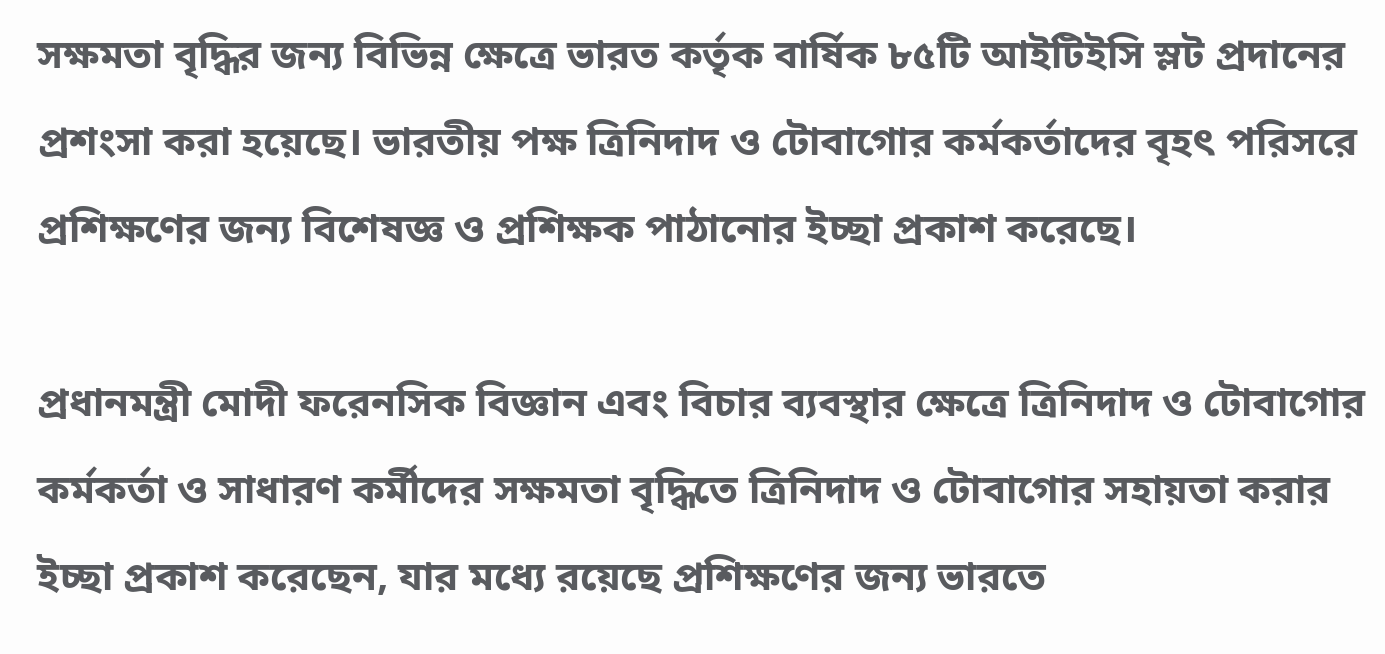সক্ষমতা বৃদ্ধির জন্য বিভিন্ন ক্ষেত্রে ভারত কর্তৃক বার্ষিক ৮৫টি আইটিইসি স্লট প্রদানের প্রশংসা করা হয়েছে। ভারতীয় পক্ষ ত্রিনিদাদ ও টোবাগোর কর্মকর্তাদের বৃহৎ পরিসরে প্রশিক্ষণের জন্য বিশেষজ্ঞ ও প্রশিক্ষক পাঠানোর ইচ্ছা প্রকাশ করেছে।

প্রধানমন্ত্রী মোদী ফরেনসিক বিজ্ঞান এবং বিচার ব্যবস্থার ক্ষেত্রে ত্রিনিদাদ ও টোবাগোর কর্মকর্তা ও সাধারণ কর্মীদের সক্ষমতা বৃদ্ধিতে ত্রিনিদাদ ও টোবাগোর সহায়তা করার ইচ্ছা প্রকাশ করেছেন, যার মধ্যে রয়েছে প্রশিক্ষণের জন্য ভারতে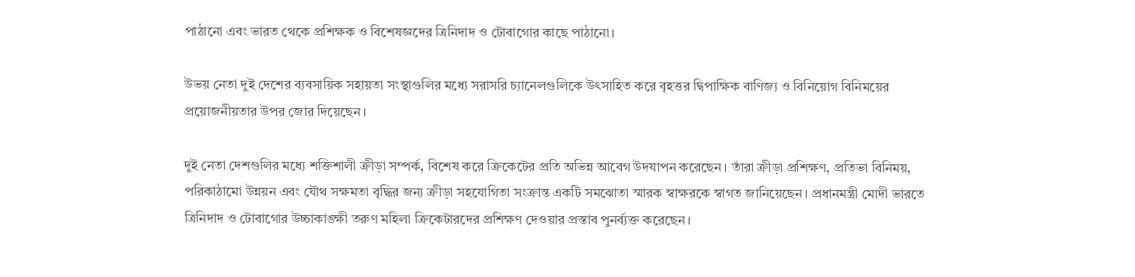পাঠানো এবং ভারত থেকে প্রশিক্ষক ও বিশেষজ্ঞদের ত্রিনিদাদ ও টোবাগোর কাছে পাঠানো।

উভয় নেতা দুই দেশের ব্যবসায়িক সহায়তা সংস্থাগুলির মধ্যে সরাসরি চ্যানেলগুলিকে উৎসাহিত করে বৃহত্তর দ্বিপাক্ষিক বাণিজ্য ও বিনিয়োগ বিনিময়ের প্রয়োজনীয়তার উপর জোর দিয়েছেন।

দুই নেতা দেশগুলির মধ্যে শক্তিশালী ক্রীড়া সম্পর্ক, বিশেষ করে ক্রিকেটের প্রতি অভিন্ন আবেগ উদযাপন করেছেন। তাঁরা ক্রীড়া প্রশিক্ষণ, প্রতিভা বিনিময়, পরিকাঠামো উন্নয়ন এবং যৌথ সক্ষমতা বৃদ্ধির জন্য ক্রীড়া সহযোগিতা সংক্রান্ত একটি সমঝোতা স্মারক স্বাক্ষরকে স্বাগত জানিয়েছেন। প্রধানমন্ত্রী মোদী ভারতে ত্রিনিদাদ ও টোবাগোর উচ্চাকাঙ্ক্ষী তরুণ মহিলা ক্রিকেটারদের প্রশিক্ষণ দেওয়ার প্রস্তাব পুনর্ব্যক্ত করেছেন।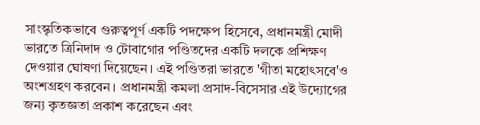সাংস্কৃতিকভাবে গুরুত্বপূর্ণ একটি পদক্ষেপ হিসেবে, প্রধানমন্ত্রী মোদী ভারতে ত্রিনিদাদ ও টোবাগোর পণ্ডিতদের একটি দলকে প্রশিক্ষণ দেওয়ার ঘোষণা দিয়েছেন। এই পণ্ডিতরা ভারতে 'গীতা মহোৎসবে'ও অংশগ্রহণ করবেন। প্রধানমন্ত্রী কমলা প্রসাদ-বিসেসার এই উদ্যোগের জন্য কৃতজ্ঞতা প্রকাশ করেছেন এবং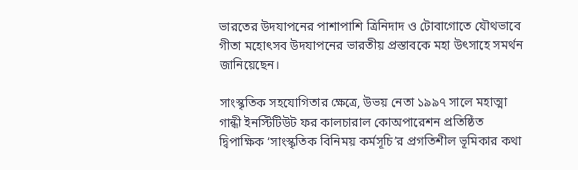ভারতের উদযাপনের পাশাপাশি ত্রিনিদাদ ও টোবাগোতে যৌথভাবে গীতা মহোৎসব উদযাপনের ভারতীয় প্রস্তাবকে মহা উৎসাহে সমর্থন জানিয়েছেন।

সাংস্কৃতিক সহযোগিতার ক্ষেত্রে, উভয় নেতা ১৯৯৭ সালে মহাত্মা গান্ধী ইনস্টিটিউট ফর কালচারাল কোঅপারেশন প্রতিষ্ঠিত দ্বিপাক্ষিক ‘সাংস্কৃতিক বিনিময় কর্মসূচি’র প্রগতিশীল ভূমিকার কথা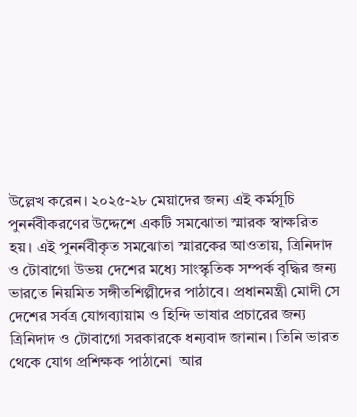উল্লেখ করেন। ২০২৫-২৮ মেয়াদের জন্য এই কর্মসূচি পুনর্নবীকরণের উদ্দেশে একটি সমঝোতা স্মারক স্বাক্ষরিত হয়। এই পুনর্নবীকৃত সমঝোতা স্মারকের আওতায়, ত্রিনিদাদ ও টোবাগো উভয় দেশের মধ্যে সাংস্কৃতিক সম্পর্ক বৃদ্ধির জন্য ভারতে নিয়মিত সঙ্গীতশিল্পীদের পাঠাবে। প্রধানমন্ত্রী মোদী সে দেশের সর্বত্র যোগব্যায়াম ও হিন্দি ভাষার প্রচারের জন্য ত্রিনিদাদ ও টোবাগো সরকারকে ধন্যবাদ জানান। তিনি ভারত থেকে যোগ প্রশিক্ষক পাঠানো  আর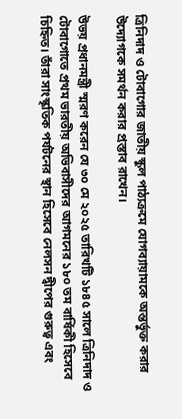ত্রিনিদাদ ও টোবাগোর জাতীয় স্কুল পাঠ্যক্রমে যোগব্যায়ামকে অন্তর্ভুক্ত করার উদ্যোগকে সমর্থন করার প্রস্তাব রাখেন।

উভয় প্রধানমন্ত্রী স্মরণ করেন যে ৩০ মে ২০২৫ তারিখটি ১৮৪৫ সালে ত্রিনিদাদ ও টোবাগোতে প্রথম ভারতীয় অভিবাসীদের আগমনের ১৮০ তম বার্ষিকী হিসেবে চিহ্নিত। তাঁরা সাংস্কৃতিক পর্যটনের স্থান হিসেবে নেলসন দ্বীপের গুরুত্ব এবং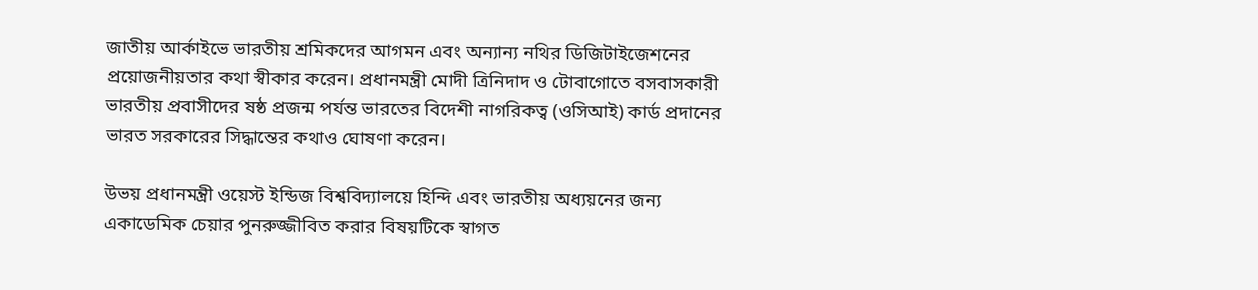জাতীয় আর্কাইভে ভারতীয় শ্রমিকদের আগমন এবং অন্যান্য নথির ডিজিটাইজেশনের প্রয়োজনীয়তার কথা স্বীকার করেন। প্রধানমন্ত্রী মোদী ত্রিনিদাদ ও টোবাগোতে বসবাসকারী ভারতীয় প্রবাসীদের ষষ্ঠ প্রজন্ম পর্যন্ত ভারতের বিদেশী নাগরিকত্ব (ওসিআই) কার্ড প্রদানের ভারত সরকারের সিদ্ধান্তের কথাও ঘোষণা করেন।

উভয় প্রধানমন্ত্রী ওয়েস্ট ইন্ডিজ বিশ্ববিদ্যালয়ে হিন্দি এবং ভারতীয় অধ্যয়নের জন্য একাডেমিক চেয়ার পুনরুজ্জীবিত করার বিষয়টিকে স্বাগত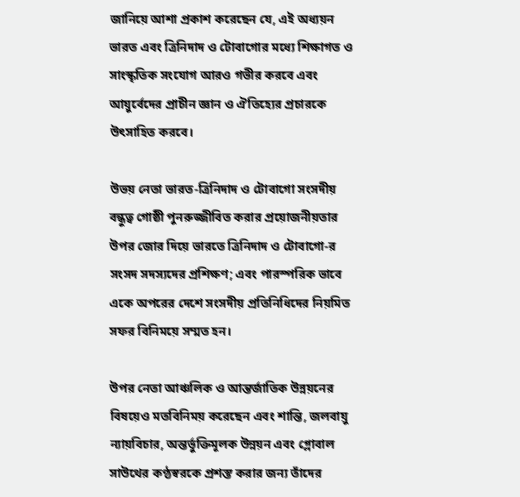জানিয়ে আশা প্রকাশ করেছেন যে, এই অধ্যয়ন ভারত এবং ত্রিনিদাদ ও টোবাগোর মধ্যে শিক্ষাগত ও সাংস্কৃতিক সংযোগ আরও গভীর করবে এবং আয়ুর্বেদের প্রাচীন জ্ঞান ও ঐতিহ্যের প্রচারকে উৎসাহিত করবে।

উভয় নেতা ভারত-ত্রিনিদাদ ও টোবাগো সংসদীয় বন্ধুত্ব গোষ্ঠী পুনরুজ্জীবিত করার প্রয়োজনীয়তার উপর জোর দিয়ে ভারতে ত্রিনিদাদ ও টোবাগো-র সংসদ সদস্যদের প্রশিক্ষণ; এবং পারস্পরিক ভাবে একে অপরের দেশে সংসদীয় প্রতিনিধিদের নিয়মিত সফর বিনিময়ে সম্মত হন।

উপর নেতা আঞ্চলিক ও আন্তর্জাতিক উন্নয়নের বিষয়েও মতবিনিময় করেছেন এবং শান্তি, জলবায়ু ন্যায়বিচার, অন্তর্ভুক্তিমূলক উন্নয়ন এবং গ্লোবাল সাউথের কণ্ঠস্বরকে প্রশস্ত করার জন্য তাঁদের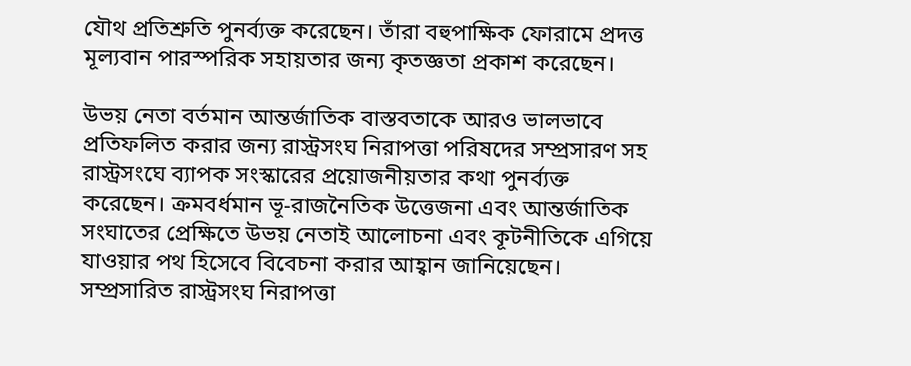যৌথ প্রতিশ্রুতি পুনর্ব্যক্ত করেছেন। তাঁরা বহুপাক্ষিক ফোরামে প্রদত্ত মূল্যবান পারস্পরিক সহায়তার জন্য কৃতজ্ঞতা প্রকাশ করেছেন।

উভয় নেতা বর্তমান আন্তর্জাতিক বাস্তবতাকে আরও ভালভাবে প্রতিফলিত করার জন্য রাস্ট্রসংঘ নিরাপত্তা পরিষদের সম্প্রসারণ সহ রাস্ট্রসংঘে ব্যাপক সংস্কারের প্রয়োজনীয়তার কথা পুনর্ব্যক্ত করেছেন। ক্রমবর্ধমান ভূ-রাজনৈতিক উত্তেজনা এবং আন্তর্জাতিক সংঘাতের প্রেক্ষিতে উভয় নেতাই আলোচনা এবং কূটনীতিকে এগিয়ে যাওয়ার পথ হিসেবে বিবেচনা করার আহ্বান জানিয়েছেন। সম্প্রসারিত রাস্ট্রসংঘ নিরাপত্তা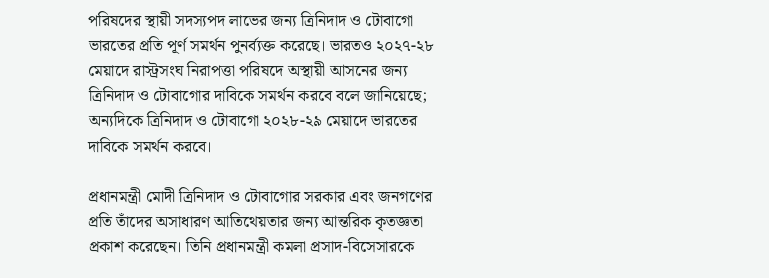পরিষদের স্থায়ী সদস্যপদ লাভের জন্য ত্রিনিদাদ ও টোবাগো ভারতের প্রতি পূর্ণ সমর্থন পুনর্ব্যক্ত করেছে। ভারতও ২০২৭-২৮ মেয়াদে রাস্ট্রসংঘ নিরাপত্তা পরিষদে অস্থায়ী আসনের জন্য ত্রিনিদাদ ও টোবাগোর দাবিকে সমর্থন করবে বলে জানিয়েছে; অন্যদিকে ত্রিনিদাদ ও টোবাগো ২০২৮-২৯ মেয়াদে ভারতের দাবিকে সমর্থন করবে।

প্রধানমন্ত্রী মোদী ত্রিনিদাদ ও টোবাগোর সরকার এবং জনগণের প্রতি তাঁদের অসাধারণ আতিথেয়তার জন্য আন্তরিক কৃতজ্ঞতা প্রকাশ করেছেন। তিনি প্রধানমন্ত্রী কমলা প্রসাদ-বিসেসারকে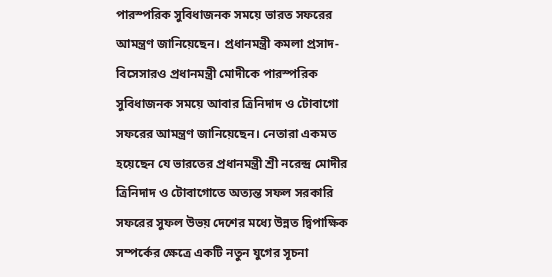পারস্পরিক সুবিধাজনক সময়ে ভারত সফরের আমন্ত্রণ জানিয়েছেন। প্রধানমন্ত্রী কমলা প্রসাদ-বিসেসারও প্রধানমন্ত্রী মোদীকে পারস্পরিক সুবিধাজনক সময়ে আবার ত্রিনিদাদ ও টোবাগো সফরের আমন্ত্রণ জানিয়েছেন। নেতারা একমত হয়েছেন যে ভারতের প্রধানমন্ত্রী শ্রী নরেন্দ্র মোদীর ত্রিনিদাদ ও টোবাগোতে অত্যন্ত সফল সরকারি সফরের সুফল উভয় দেশের মধ্যে উন্নত দ্বিপাক্ষিক সম্পর্কের ক্ষেত্রে একটি নতুন যুগের সূচনা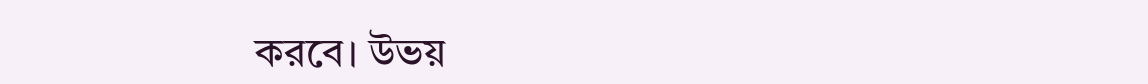করবে। উভয়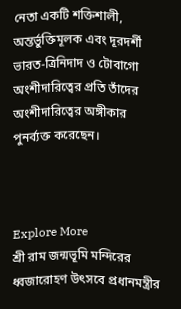নেতা একটি শক্তিশালী, অন্তর্ভুক্তিমূলক এবং দূরদর্শী ভারত-ত্রিনিদাদ ও টোবাগো অংশীদারিত্বের প্রতি তাঁদের অংশীদারিত্বের অঙ্গীকার পুনর্ব্যক্ত করেছেন।



Explore More
শ্রী রাম জন্মভূমি মন্দিরের ধ্বজারোহণ উৎসবে প্রধানমন্ত্রীর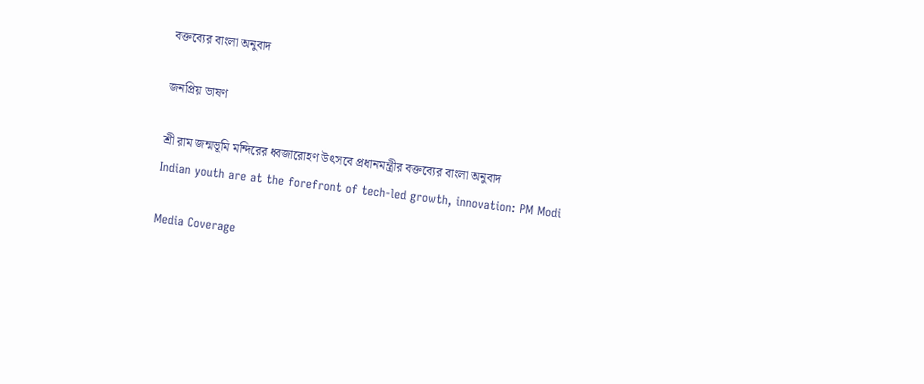বক্তব্যের বাংলা অনুবাদ

জনপ্রিয় ভাষণ

শ্রী রাম জন্মভূমি মন্দিরের ধ্বজারোহণ উৎসবে প্রধানমন্ত্রীর বক্তব্যের বাংলা অনুবাদ
Indian youth are at the forefront of tech-led growth, innovation: PM Modi

Media Coverage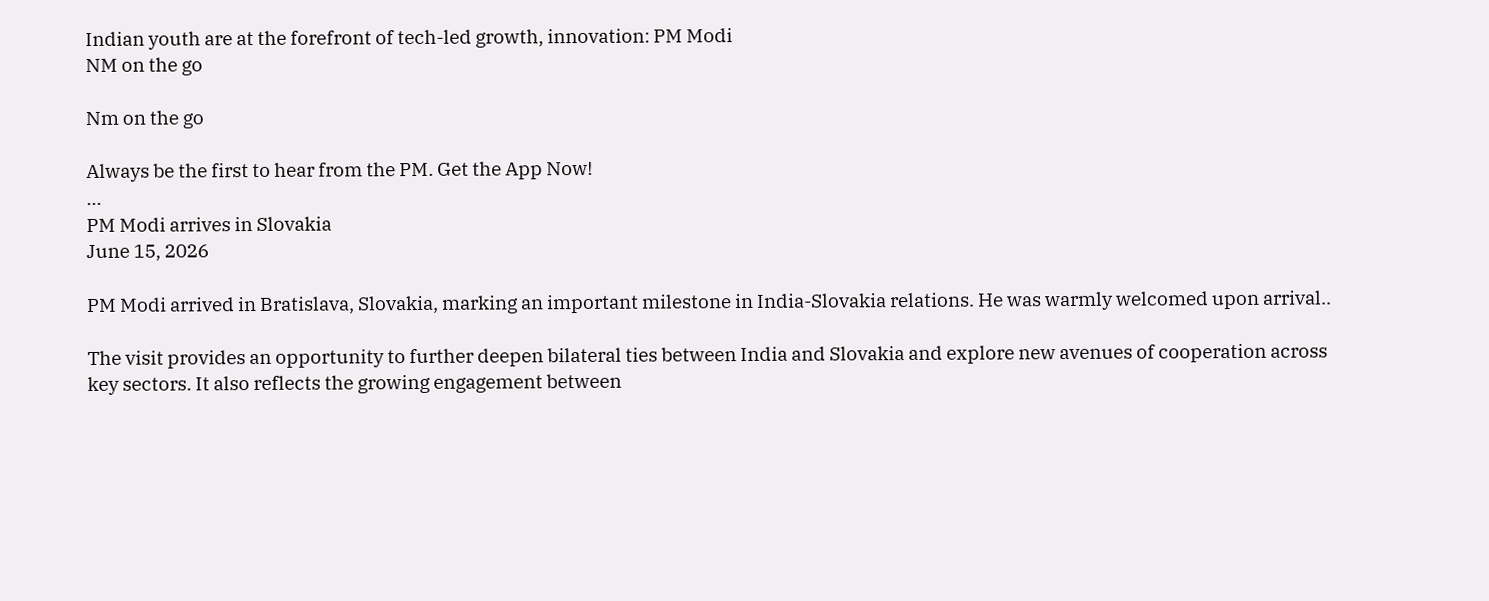Indian youth are at the forefront of tech-led growth, innovation: PM Modi
NM on the go

Nm on the go

Always be the first to hear from the PM. Get the App Now!
...
PM Modi arrives in Slovakia
June 15, 2026

PM Modi arrived in Bratislava, Slovakia, marking an important milestone in India-Slovakia relations. He was warmly welcomed upon arrival..

The visit provides an opportunity to further deepen bilateral ties between India and Slovakia and explore new avenues of cooperation across key sectors. It also reflects the growing engagement between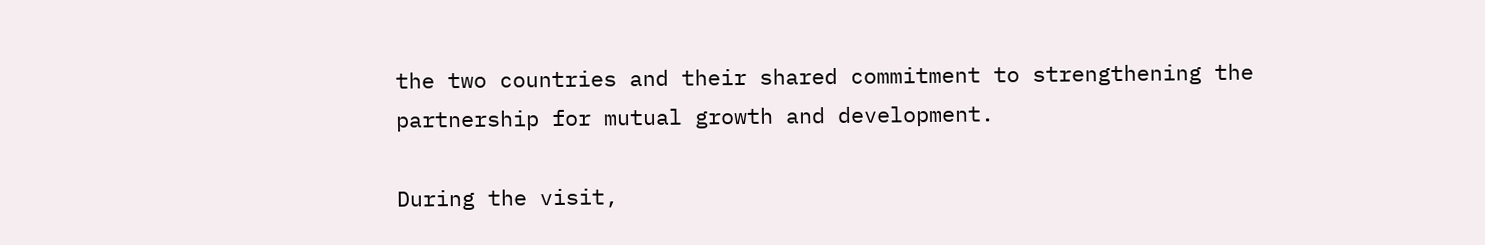the two countries and their shared commitment to strengthening the partnership for mutual growth and development.

During the visit,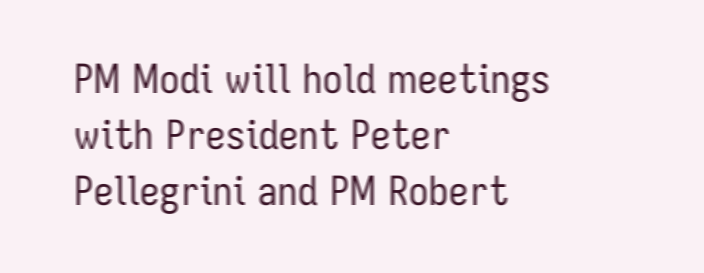PM Modi will hold meetings with President Peter Pellegrini and PM Robert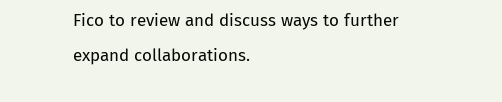Fico to review and discuss ways to further expand collaborations.